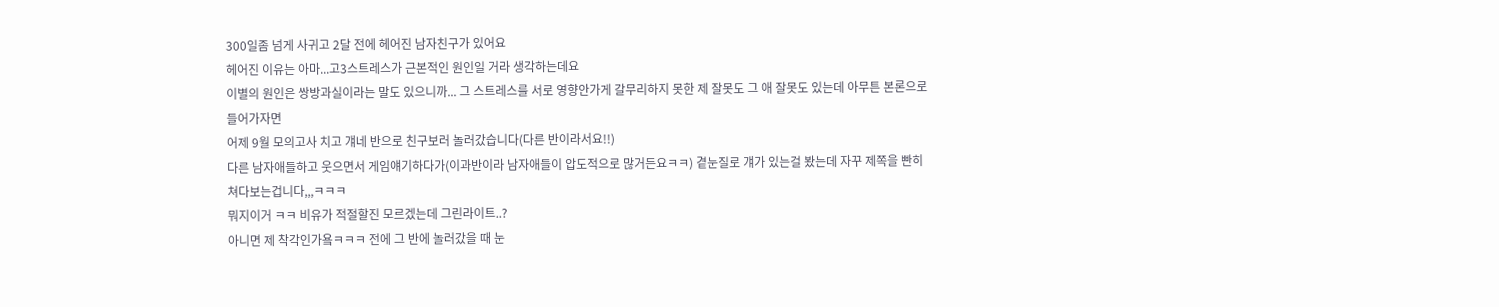300일좀 넘게 사귀고 2달 전에 헤어진 남자친구가 있어요
헤어진 이유는 아마...고3스트레스가 근본적인 원인일 거라 생각하는데요
이별의 원인은 쌍방과실이라는 말도 있으니까... 그 스트레스를 서로 영향안가게 갈무리하지 못한 제 잘못도 그 애 잘못도 있는데 아무튼 본론으로 들어가자면
어제 9월 모의고사 치고 걔네 반으로 친구보러 놀러갔습니다(다른 반이라서요!!)
다른 남자애들하고 웃으면서 게임얘기하다가(이과반이라 남자애들이 압도적으로 많거든요ㅋㅋ) 곁눈질로 걔가 있는걸 봤는데 자꾸 제쪽을 빤히 쳐다보는겁니다,,,ㅋㅋㅋ
뭐지이거 ㅋㅋ 비유가 적절할진 모르겠는데 그린라이트..?
아니면 제 착각인가욬ㅋㅋㅋ 전에 그 반에 놀러갔을 때 눈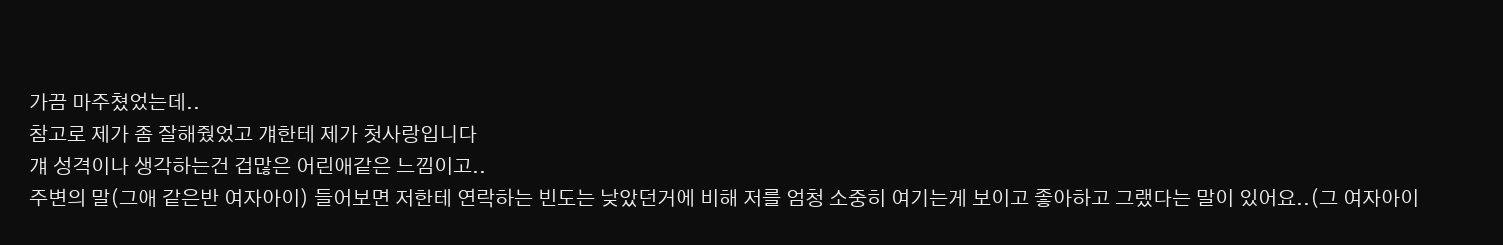가끔 마주쳤었는데..
참고로 제가 좀 잘해줬었고 걔한테 제가 첫사랑입니다
걔 성격이나 생각하는건 겁많은 어린애같은 느낌이고..
주변의 말(그애 같은반 여자아이) 들어보면 저한테 연락하는 빈도는 낮았던거에 비해 저를 엄청 소중히 여기는게 보이고 좋아하고 그랬다는 말이 있어요..(그 여자아이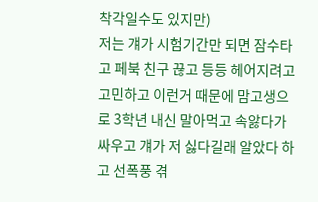착각일수도 있지만)
저는 걔가 시험기간만 되면 잠수타고 페북 친구 끊고 등등 헤어지려고 고민하고 이런거 때문에 맘고생으로 3학년 내신 말아먹고 속앓다가 싸우고 걔가 저 싫다길래 알았다 하고 선폭풍 겪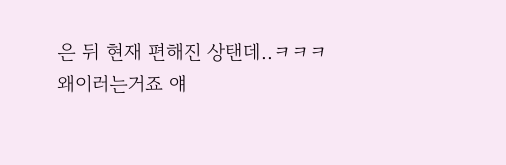은 뒤 현재 편해진 상탠데..ㅋㅋㅋ
왜이러는거죠 얘